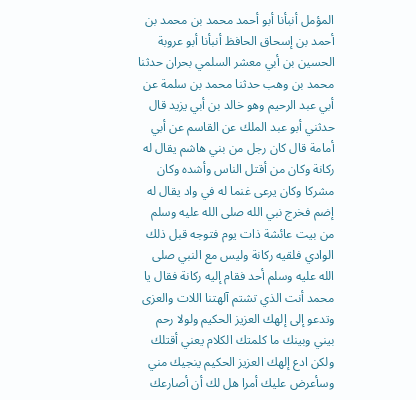المؤمل أنبأنا أبو أحمد محمد بن محمد بن أحمد بن إسحاق الحافظ أنبأنا أبو عروبة الحسين بن أبي معشر السلمي بحران حدثنا محمد بن وهب حدثنا محمد بن سلمة عن أبي عبد الرحيم وهو خالد بن أبي يزيد قال حدثني أبو عبد الملك عن القاسم عن أبي أمامة قال كان رجل من بني هاشم يقال له ركانة وكان من أقتل الناس وأشده وكان مشركا وكان يرعى غنما له في واد يقال له إضم فخرج نبي الله صلى الله عليه وسلم من بيت عائشة ذات يوم فتوجه قبل ذلك الوادي فلقيه ركانة وليس مع النبي صلى الله عليه وسلم أحد فقام إليه ركانة فقال يا محمد أنت الذي تشتم آلهتنا اللات والعزى وتدعو إلى إلهك العزيز الحكيم ولولا رحم بيني وبينك ما كلمتك الكلام يعني أقتلك ولكن ادع إلهك العزيز الحكيم ينجيك مني وسأعرض عليك أمرا هل لك أن أصارعك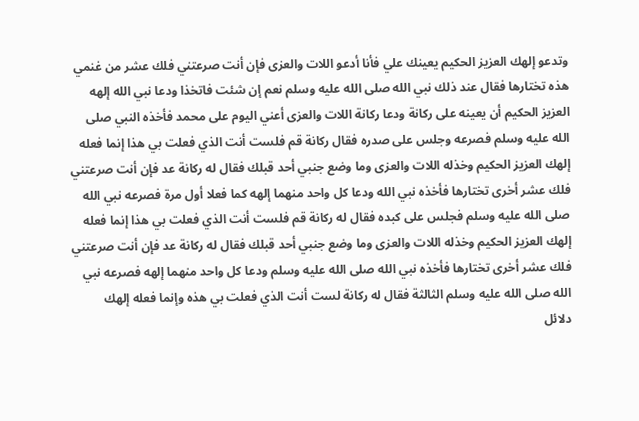وتدعو إلهك العزيز الحكيم يعينك علي فأنا أدعو اللات والعزى فإن أنت صرعتني فلك عشر من غنمي هذه تختارها فقال عند ذلك نبي الله صلى الله عليه وسلم نعم إن شئت فاتخذا ودعا نبي الله إلهه العزيز الحكيم أن يعينه على ركانة ودعا ركانة اللات والعزى أعني اليوم على محمد فأخذه النبي صلى الله عليه وسلم فصرعه وجلس على صدره فقال ركانة قم فلست أنت الذي فعلت بي هذا إنما فعله إلهك العزيز الحكيم وخذله اللات والعزى وما وضع جنبي أحد قبلك فقال له ركانة عد فإن أنت صرعتني فلك عشر أخرى تختارها فأخذه نبي الله ودعا كل واحد منهما إلهه كما فعلا أول مرة فصرعه نبي الله صلى الله عليه وسلم فجلس على كبده فقال له ركانة قم فلست أنت الذي فعلت بي هذا إنما فعله إلهك العزيز الحكيم وخذله اللات والعزى وما وضع جنبي أحد قبلك فقال له ركانة عد فإن أنت صرعتني فلك عشر أخرى تختارها فأخذه نبي الله صلى الله عليه وسلم ودعا كل واحد منهما إلهه فصرعه نبي الله صلى الله عليه وسلم الثالثة فقال له ركانة لست أنت الذي فعلت بي هذه وإنما فعله إلهك
دلائل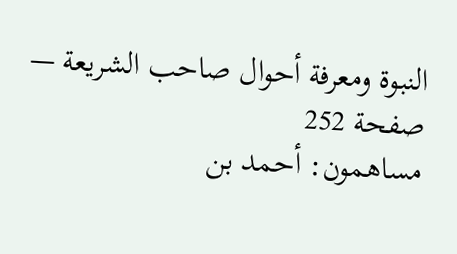النبوة ومعرفة أحوال صاحب الشريعة — صفحة 252
مساهمون: أحمد بن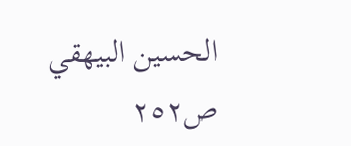الحسين البيهقي
ص٢٥٢